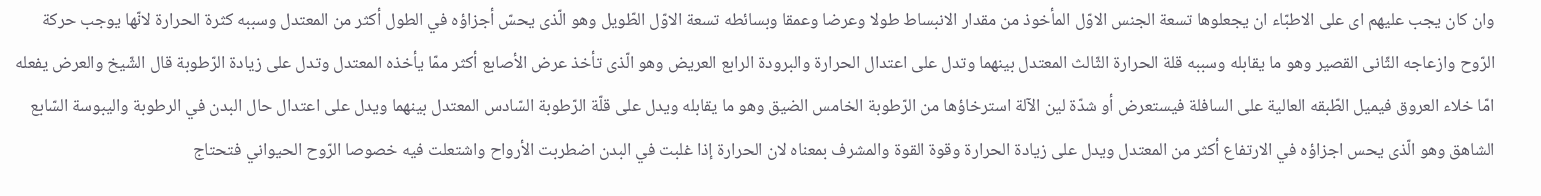وان كان يجب عليهم اى على الاطبّاء ان يجعلوها تسعة الجنس الاوّل المأخوذ من مقدار الانبساط طولا وعرضا وعمقا وبسائطه تسعة الاوّل الطّويل وهو الّذى يحسّ أجزاؤه في الطول أكثر من المعتدل وسببه كثرة الحرارة لانّها يوجب حركة الرّوح وازعاجه الثّانى القصير وهو ما يقابله وسببه قلة الحرارة الثّالث المعتدل بينهما وتدل على اعتدال الحرارة والبرودة الرابع العريض وهو الّذى تأخذ عرض الأصابع أكثر ممّا يأخذه المعتدل وتدل على زيادة الرّطوبة قال الشّيخ والعرض يفعله امّا خلاء العروق فيميل الطّبقه العالية على السافلة فيستعرض أو شدّة لين الآلة استرخاؤها من الرّطوبة الخامس الضيق وهو ما يقابله ويدل على قلّة الرّطوبة السّادس المعتدل بينهما ويدل على اعتدال حال البدن في الرطوبة واليبوسة السّابع الشاهق وهو الّذى يحس اجزاؤه في الارتفاع أكثر من المعتدل ويدل على زيادة الحرارة وقوة القوة والمشرف بمعناه لان الحرارة إذا غلبت في البدن اضطربت الأرواح واشتعلت فيه خصوصا الرّوح الحيواني فتحتاج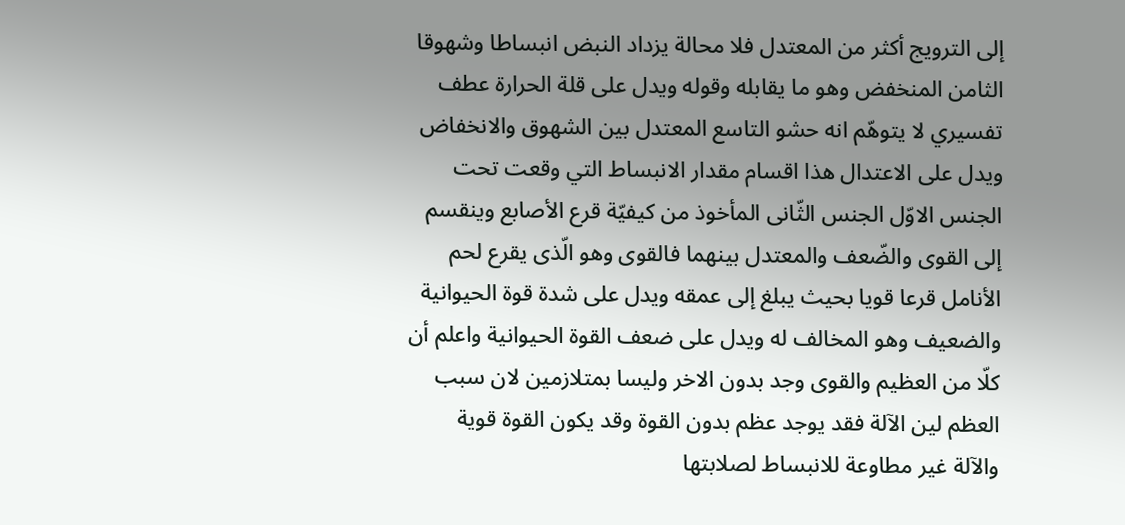إلى الترويج أكثر من المعتدل فلا محالة يزداد النبض انبساطا وشهوقا الثامن المنخفض وهو ما يقابله وقوله ويدل على قلة الحرارة عطف تفسيري لا يتوهّم انه حشو التاسع المعتدل بين الشهوق والانخفاض ويدل على الاعتدال هذا اقسام مقدار الانبساط التي وقعت تحت الجنس الاوّل الجنس الثّانى المأخوذ من كيفيّة قرع الأصابع وينقسم إلى القوى والضّعف والمعتدل بينهما فالقوى وهو الّذى يقرع لحم الأنامل قرعا قويا بحيث يبلغ إلى عمقه ويدل على شدة قوة الحيوانية والضعيف وهو المخالف له ويدل على ضعف القوة الحيوانية واعلم أن كلّا من العظيم والقوى وجد بدون الاخر وليسا بمتلازمين لان سبب العظم لين الآلة فقد يوجد عظم بدون القوة وقد يكون القوة قوية والآلة غير مطاوعة للانبساط لصلابتها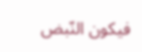فيكون النّبض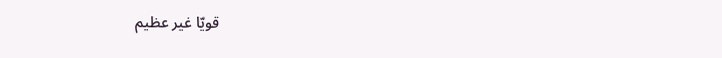قويّا غير عظيم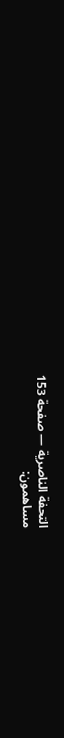التحفة الناصرية — صفحة 153
مساهمون: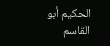الحكيم أبو القاسم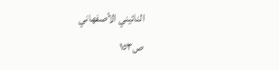النائيني الأصفهاني
ص١٥٣